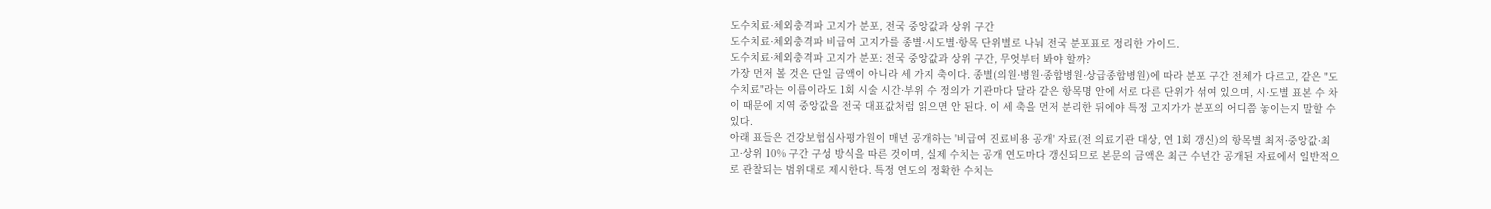도수치료·체외충격파 고지가 분포, 전국 중앙값과 상위 구간
도수치료·체외충격파 비급여 고지가를 종별·시도별·항목 단위별로 나눠 전국 분포표로 정리한 가이드.
도수치료·체외충격파 고지가 분포: 전국 중앙값과 상위 구간, 무엇부터 봐야 할까?
가장 먼저 볼 것은 단일 금액이 아니라 세 가지 축이다. 종별(의원·병원·종합병원·상급종합병원)에 따라 분포 구간 전체가 다르고, 같은 "도수치료"라는 이름이라도 1회 시술 시간·부위 수 정의가 기관마다 달라 같은 항목명 안에 서로 다른 단위가 섞여 있으며, 시·도별 표본 수 차이 때문에 지역 중앙값을 전국 대표값처럼 읽으면 안 된다. 이 세 축을 먼저 분리한 뒤에야 특정 고지가가 분포의 어디쯤 놓이는지 말할 수 있다.
아래 표들은 건강보험심사평가원이 매년 공개하는 '비급여 진료비용 공개' 자료(전 의료기관 대상, 연 1회 갱신)의 항목별 최저·중앙값·최고·상위 10% 구간 구성 방식을 따른 것이며, 실제 수치는 공개 연도마다 갱신되므로 본문의 금액은 최근 수년간 공개된 자료에서 일반적으로 관찰되는 범위대로 제시한다. 특정 연도의 정확한 수치는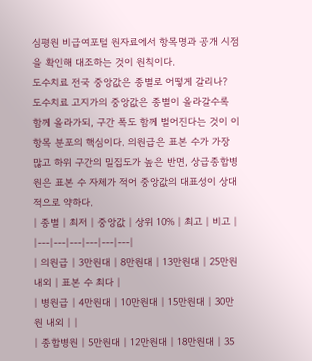심평원 비급여포털 원자료에서 항목명과 공개 시점을 확인해 대조하는 것이 원칙이다.
도수치료 전국 중앙값은 종별로 어떻게 갈리나?
도수치료 고지가의 중앙값은 종별이 올라갈수록 함께 올라가되, 구간 폭도 함께 벌어진다는 것이 이 항목 분포의 핵심이다. 의원급은 표본 수가 가장 많고 하위 구간의 밀집도가 높은 반면, 상급종합병원은 표본 수 자체가 적어 중앙값의 대표성이 상대적으로 약하다.
| 종별 | 최저 | 중앙값 | 상위 10% | 최고 | 비고 |
|---|---|---|---|---|---|
| 의원급 | 3만원대 | 8만원대 | 13만원대 | 25만원 내외 | 표본 수 최다 |
| 병원급 | 4만원대 | 10만원대 | 15만원대 | 30만원 내외 | |
| 종합병원 | 5만원대 | 12만원대 | 18만원대 | 35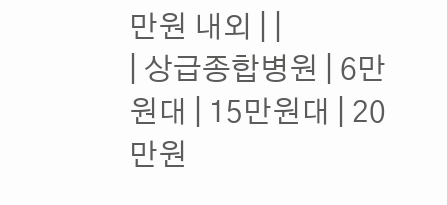만원 내외 | |
| 상급종합병원 | 6만원대 | 15만원대 | 20만원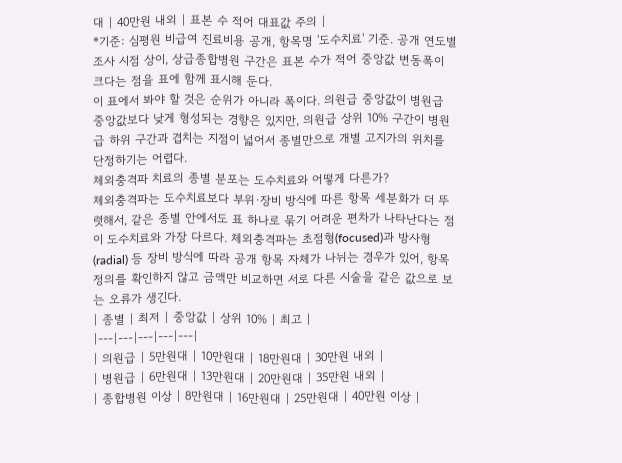대 | 40만원 내외 | 표본 수 적어 대표값 주의 |
*기준: 심평원 비급여 진료비용 공개, 항목명 '도수치료' 기준. 공개 연도별 조사 시점 상이, 상급종합병원 구간은 표본 수가 적어 중앙값 변동폭이 크다는 점을 표에 함께 표시해 둔다.
이 표에서 봐야 할 것은 순위가 아니라 폭이다. 의원급 중앙값이 병원급 중앙값보다 낮게 형성되는 경향은 있지만, 의원급 상위 10% 구간이 병원급 하위 구간과 겹치는 지점이 넓어서 종별만으로 개별 고지가의 위치를 단정하기는 어렵다.
체외충격파 치료의 종별 분포는 도수치료와 어떻게 다른가?
체외충격파는 도수치료보다 부위·장비 방식에 따른 항목 세분화가 더 뚜렷해서, 같은 종별 안에서도 표 하나로 묶기 어려운 편차가 나타난다는 점이 도수치료와 가장 다르다. 체외충격파는 초점형(focused)과 방사형(radial) 등 장비 방식에 따라 공개 항목 자체가 나뉘는 경우가 있어, 항목 정의를 확인하지 않고 금액만 비교하면 서로 다른 시술을 같은 값으로 보는 오류가 생긴다.
| 종별 | 최저 | 중앙값 | 상위 10% | 최고 |
|---|---|---|---|---|
| 의원급 | 5만원대 | 10만원대 | 18만원대 | 30만원 내외 |
| 병원급 | 6만원대 | 13만원대 | 20만원대 | 35만원 내외 |
| 종합병원 이상 | 8만원대 | 16만원대 | 25만원대 | 40만원 이상 |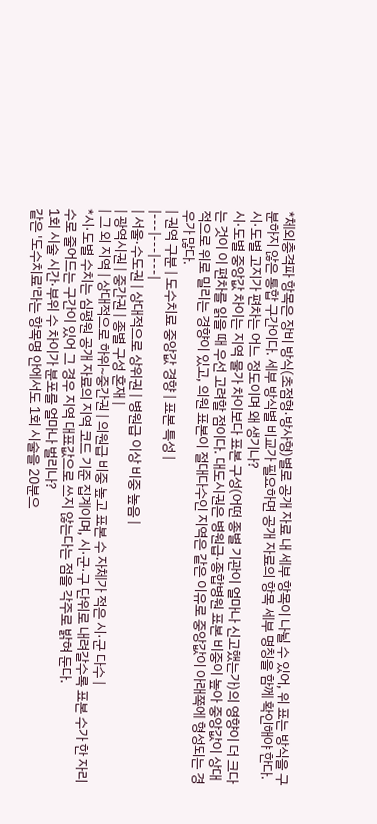*체외충격파 항목은 장비 방식(초점형·방사형)별로 공개 자료 내 세부 항목이 나뉠 수 있어, 위 표는 방식을 구분하지 않은 통합 구간이다. 세부 방식별 비교가 필요하면 공개 자료의 항목 세부 명칭을 함께 확인해야 한다.
시·도별 고지가 편차는 어느 정도이며 왜 생기나?
시·도별 중앙값 차이는 지역 물가 차이보다 표본 구성(어떤 종별 기관이 얼마나 신고했는가)의 영향이 더 크다는 것이 이 편차를 읽을 때 우선 고려할 점이다. 대도시권은 병원급·종합병원 표본 비중이 높아 중앙값이 상대적으로 위로 밀리는 경향이 있고, 의원 표본이 절대다수인 지역은 같은 이유로 중앙값이 아래쪽에 형성되는 경우가 많다.
| 권역 구분 | 도수치료 중앙값 경향 | 표본 특성 |
|---|---|---|
| 서울·수도권 | 상대적으로 상위권 | 병원급 이상 비중 높음 |
| 광역시권 | 중간권 | 종별 구성 혼재 |
| 그 외 지역 | 상대적으로 하위~중간권 | 의원급 비중 높고 표본 수 자체가 적은 시·군 다수 |
*시·도별 수치는 심평원 공개 자료의 지역 코드 기준 집계이며, 시·군·구 단위로 내려갈수록 표본 수가 한 자리 수로 줄어드는 구간이 있어 그 경우 지역 대표값으로 쓰지 않는다는 점을 각주로 밝혀 둔다.
1회 시술 시간·부위 수 차이가 분포를 얼마나 벌리나?
같은 '도수치료'라는 항목명 안에서도 1회 시술을 20분으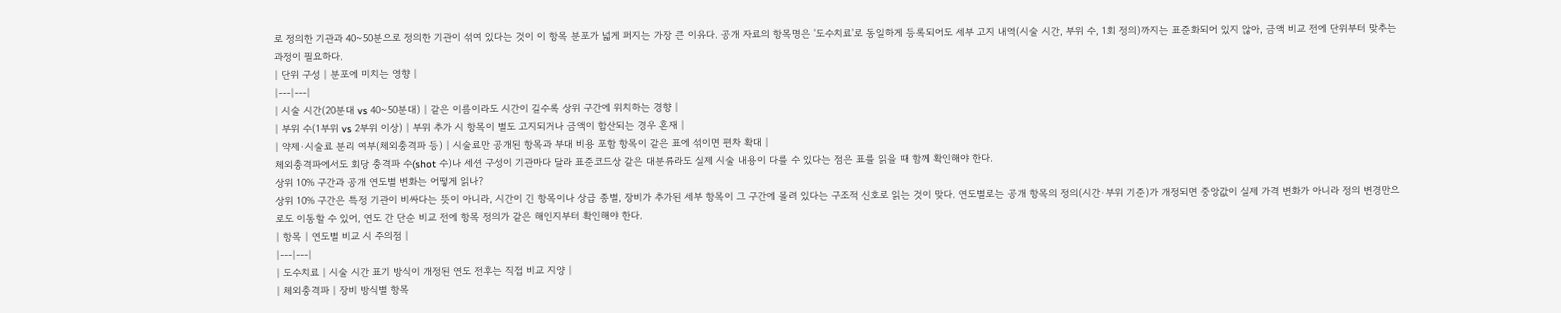로 정의한 기관과 40~50분으로 정의한 기관이 섞여 있다는 것이 이 항목 분포가 넓게 퍼지는 가장 큰 이유다. 공개 자료의 항목명은 '도수치료'로 동일하게 등록되어도 세부 고지 내역(시술 시간, 부위 수, 1회 정의)까지는 표준화되어 있지 않아, 금액 비교 전에 단위부터 맞추는 과정이 필요하다.
| 단위 구성 | 분포에 미치는 영향 |
|---|---|
| 시술 시간(20분대 vs 40~50분대) | 같은 이름이라도 시간이 길수록 상위 구간에 위치하는 경향 |
| 부위 수(1부위 vs 2부위 이상) | 부위 추가 시 항목이 별도 고지되거나 금액이 합산되는 경우 혼재 |
| 약제·시술료 분리 여부(체외충격파 등) | 시술료만 공개된 항목과 부대 비용 포함 항목이 같은 표에 섞이면 편차 확대 |
체외충격파에서도 회당 충격파 수(shot 수)나 세션 구성이 기관마다 달라 표준코드상 같은 대분류라도 실제 시술 내용이 다를 수 있다는 점은 표를 읽을 때 함께 확인해야 한다.
상위 10% 구간과 공개 연도별 변화는 어떻게 읽나?
상위 10% 구간은 특정 기관이 비싸다는 뜻이 아니라, 시간이 긴 항목이나 상급 종별, 장비가 추가된 세부 항목이 그 구간에 몰려 있다는 구조적 신호로 읽는 것이 맞다. 연도별로는 공개 항목의 정의(시간·부위 기준)가 개정되면 중앙값이 실제 가격 변화가 아니라 정의 변경만으로도 이동할 수 있어, 연도 간 단순 비교 전에 항목 정의가 같은 해인지부터 확인해야 한다.
| 항목 | 연도별 비교 시 주의점 |
|---|---|
| 도수치료 | 시술 시간 표기 방식이 개정된 연도 전후는 직접 비교 지양 |
| 체외충격파 | 장비 방식별 항목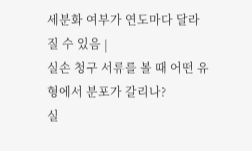세분화 여부가 연도마다 달라질 수 있음 |
실손 청구 서류를 볼 때 어떤 유형에서 분포가 갈리나?
실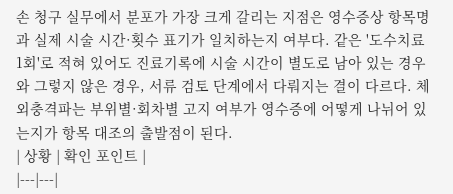손 청구 실무에서 분포가 가장 크게 갈리는 지점은 영수증상 항목명과 실제 시술 시간·횟수 표기가 일치하는지 여부다. 같은 '도수치료 1회'로 적혀 있어도 진료기록에 시술 시간이 별도로 남아 있는 경우와 그렇지 않은 경우, 서류 검토 단계에서 다뤄지는 결이 다르다. 체외충격파는 부위별·회차별 고지 여부가 영수증에 어떻게 나뉘어 있는지가 항목 대조의 출발점이 된다.
| 상황 | 확인 포인트 |
|---|---|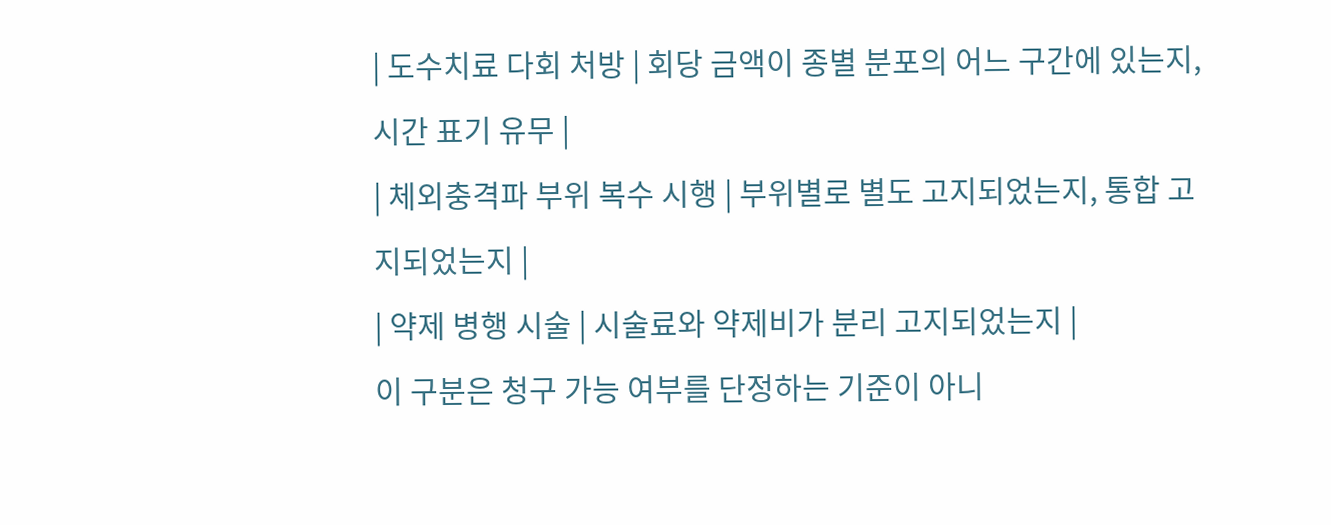| 도수치료 다회 처방 | 회당 금액이 종별 분포의 어느 구간에 있는지, 시간 표기 유무 |
| 체외충격파 부위 복수 시행 | 부위별로 별도 고지되었는지, 통합 고지되었는지 |
| 약제 병행 시술 | 시술료와 약제비가 분리 고지되었는지 |
이 구분은 청구 가능 여부를 단정하는 기준이 아니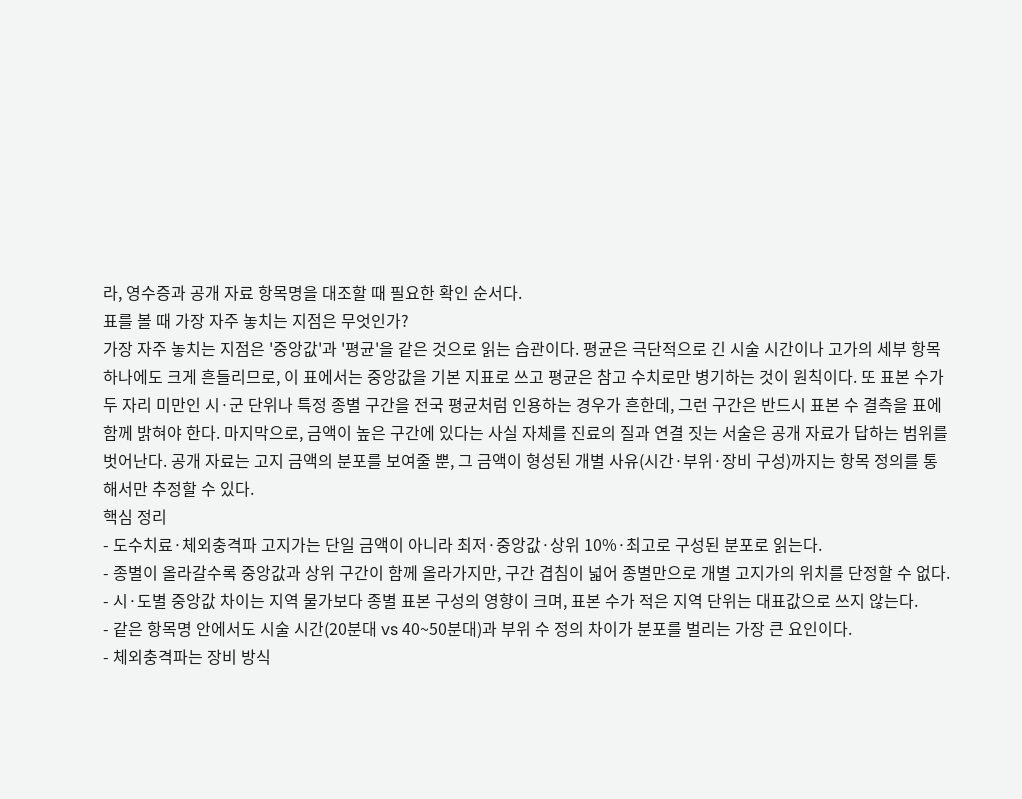라, 영수증과 공개 자료 항목명을 대조할 때 필요한 확인 순서다.
표를 볼 때 가장 자주 놓치는 지점은 무엇인가?
가장 자주 놓치는 지점은 '중앙값'과 '평균'을 같은 것으로 읽는 습관이다. 평균은 극단적으로 긴 시술 시간이나 고가의 세부 항목 하나에도 크게 흔들리므로, 이 표에서는 중앙값을 기본 지표로 쓰고 평균은 참고 수치로만 병기하는 것이 원칙이다. 또 표본 수가 두 자리 미만인 시·군 단위나 특정 종별 구간을 전국 평균처럼 인용하는 경우가 흔한데, 그런 구간은 반드시 표본 수 결측을 표에 함께 밝혀야 한다. 마지막으로, 금액이 높은 구간에 있다는 사실 자체를 진료의 질과 연결 짓는 서술은 공개 자료가 답하는 범위를 벗어난다. 공개 자료는 고지 금액의 분포를 보여줄 뿐, 그 금액이 형성된 개별 사유(시간·부위·장비 구성)까지는 항목 정의를 통해서만 추정할 수 있다.
핵심 정리
- 도수치료·체외충격파 고지가는 단일 금액이 아니라 최저·중앙값·상위 10%·최고로 구성된 분포로 읽는다.
- 종별이 올라갈수록 중앙값과 상위 구간이 함께 올라가지만, 구간 겹침이 넓어 종별만으로 개별 고지가의 위치를 단정할 수 없다.
- 시·도별 중앙값 차이는 지역 물가보다 종별 표본 구성의 영향이 크며, 표본 수가 적은 지역 단위는 대표값으로 쓰지 않는다.
- 같은 항목명 안에서도 시술 시간(20분대 vs 40~50분대)과 부위 수 정의 차이가 분포를 벌리는 가장 큰 요인이다.
- 체외충격파는 장비 방식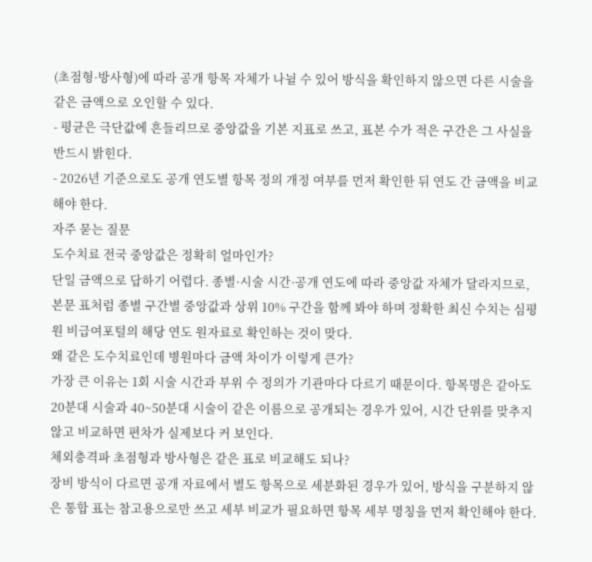(초점형·방사형)에 따라 공개 항목 자체가 나뉠 수 있어 방식을 확인하지 않으면 다른 시술을 같은 금액으로 오인할 수 있다.
- 평균은 극단값에 흔들리므로 중앙값을 기본 지표로 쓰고, 표본 수가 적은 구간은 그 사실을 반드시 밝힌다.
- 2026년 기준으로도 공개 연도별 항목 정의 개정 여부를 먼저 확인한 뒤 연도 간 금액을 비교해야 한다.
자주 묻는 질문
도수치료 전국 중앙값은 정확히 얼마인가?
단일 금액으로 답하기 어렵다. 종별·시술 시간·공개 연도에 따라 중앙값 자체가 달라지므로, 본문 표처럼 종별 구간별 중앙값과 상위 10% 구간을 함께 봐야 하며 정확한 최신 수치는 심평원 비급여포털의 해당 연도 원자료로 확인하는 것이 맞다.
왜 같은 도수치료인데 병원마다 금액 차이가 이렇게 큰가?
가장 큰 이유는 1회 시술 시간과 부위 수 정의가 기관마다 다르기 때문이다. 항목명은 같아도 20분대 시술과 40~50분대 시술이 같은 이름으로 공개되는 경우가 있어, 시간 단위를 맞추지 않고 비교하면 편차가 실제보다 커 보인다.
체외충격파 초점형과 방사형은 같은 표로 비교해도 되나?
장비 방식이 다르면 공개 자료에서 별도 항목으로 세분화된 경우가 있어, 방식을 구분하지 않은 통합 표는 참고용으로만 쓰고 세부 비교가 필요하면 항목 세부 명칭을 먼저 확인해야 한다.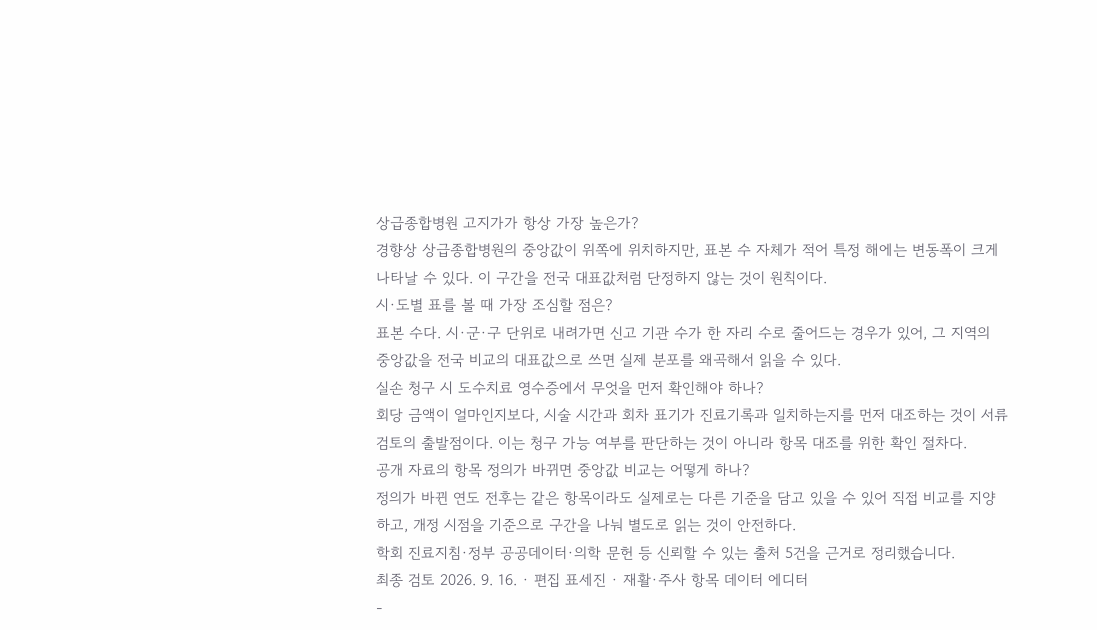상급종합병원 고지가가 항상 가장 높은가?
경향상 상급종합병원의 중앙값이 위쪽에 위치하지만, 표본 수 자체가 적어 특정 해에는 변동폭이 크게 나타날 수 있다. 이 구간을 전국 대표값처럼 단정하지 않는 것이 원칙이다.
시·도별 표를 볼 때 가장 조심할 점은?
표본 수다. 시·군·구 단위로 내려가면 신고 기관 수가 한 자리 수로 줄어드는 경우가 있어, 그 지역의 중앙값을 전국 비교의 대표값으로 쓰면 실제 분포를 왜곡해서 읽을 수 있다.
실손 청구 시 도수치료 영수증에서 무엇을 먼저 확인해야 하나?
회당 금액이 얼마인지보다, 시술 시간과 회차 표기가 진료기록과 일치하는지를 먼저 대조하는 것이 서류 검토의 출발점이다. 이는 청구 가능 여부를 판단하는 것이 아니라 항목 대조를 위한 확인 절차다.
공개 자료의 항목 정의가 바뀌면 중앙값 비교는 어떻게 하나?
정의가 바뀐 연도 전후는 같은 항목이라도 실제로는 다른 기준을 담고 있을 수 있어 직접 비교를 지양하고, 개정 시점을 기준으로 구간을 나눠 별도로 읽는 것이 안전하다.
학회 진료지침·정부 공공데이터·의학 문헌 등 신뢰할 수 있는 출처 5건을 근거로 정리했습니다.
최종 검토 2026. 9. 16. · 편집 표세진 · 재활·주사 항목 데이터 에디터
-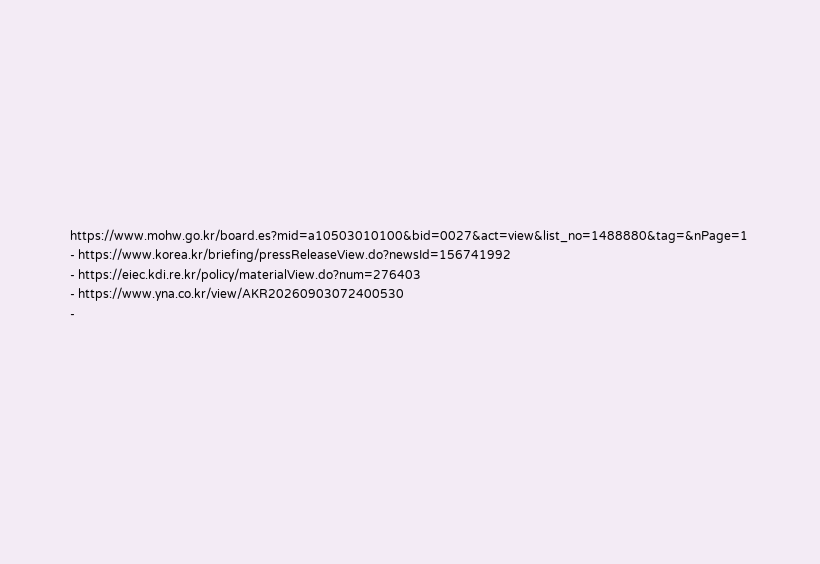https://www.mohw.go.kr/board.es?mid=a10503010100&bid=0027&act=view&list_no=1488880&tag=&nPage=1
- https://www.korea.kr/briefing/pressReleaseView.do?newsId=156741992
- https://eiec.kdi.re.kr/policy/materialView.do?num=276403
- https://www.yna.co.kr/view/AKR20260903072400530
-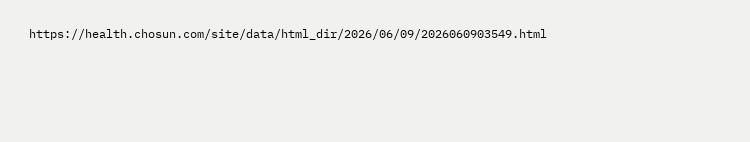https://health.chosun.com/site/data/html_dir/2026/06/09/2026060903549.html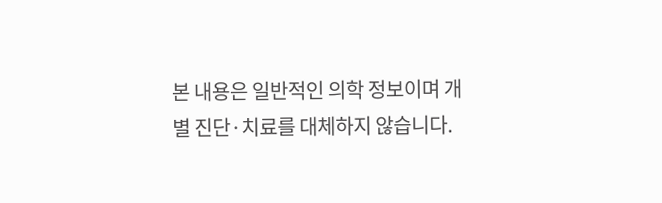본 내용은 일반적인 의학 정보이며 개별 진단·치료를 대체하지 않습니다.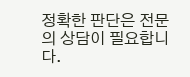정확한 판단은 전문의 상담이 필요합니다.